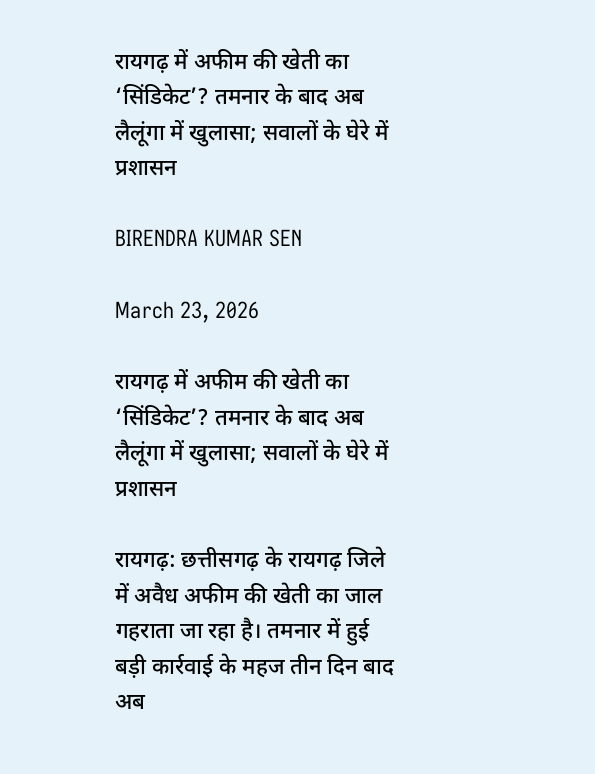रायगढ़ में अफीम की खेती का ‘सिंडिकेट’? तमनार के बाद अब लैलूंगा में खुलासा; सवालों के घेरे में प्रशासन

BIRENDRA KUMAR SEN

March 23, 2026

रायगढ़ में अफीम की खेती का ‘सिंडिकेट’? तमनार के बाद अब लैलूंगा में खुलासा; सवालों के घेरे में प्रशासन

रायगढ़: छत्तीसगढ़ के रायगढ़ जिले में अवैध अफीम की खेती का जाल गहराता जा रहा है। तमनार में हुई बड़ी कार्रवाई के महज तीन दिन बाद अब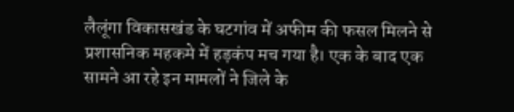लैलूंगा विकासखंड के घटगांव में अफीम की फसल मिलने से प्रशासनिक महकमे में हड़कंप मच गया है। एक के बाद एक सामने आ रहे इन मामलों ने जिले के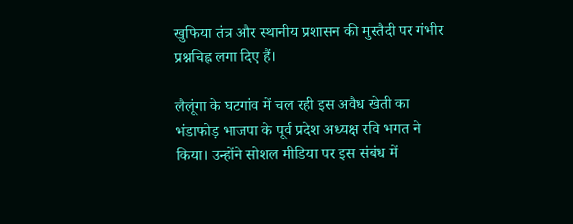खुफिया तंत्र और स्थानीय प्रशासन की मुस्तैदी पर गंभीर प्रश्नचिह्न लगा दिए हैं।

लैलूंगा के घटगांव में चल रही इस अवैध खेती का भंडाफोड़ भाजपा के पूर्व प्रदेश अध्यक्ष रवि भगत ने किया। उन्होंने सोशल मीडिया पर इस संबंध में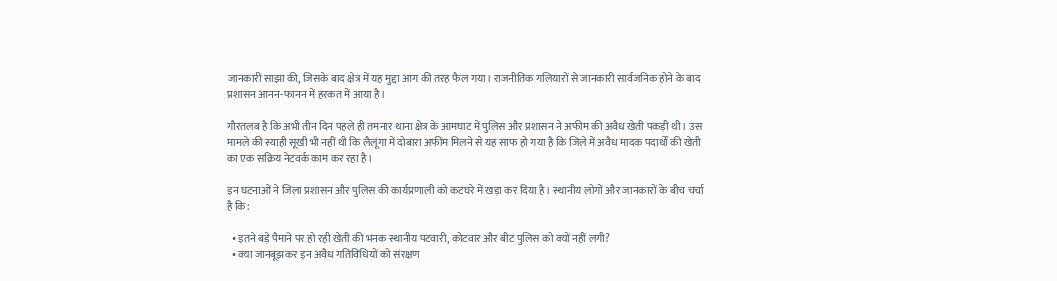जानकारी साझा की, जिसके बाद क्षेत्र में यह मुद्दा आग की तरह फैल गया। राजनीतिक गलियारों से जानकारी सार्वजनिक होने के बाद प्रशासन आनन-फानन में हरकत में आया है।

गौरतलब है कि अभी तीन दिन पहले ही तमनार थाना क्षेत्र के आमघाट में पुलिस और प्रशासन ने अफीम की अवैध खेती पकड़ी थी। उस मामले की स्याही सूखी भी नहीं थी कि लैलूंगा में दोबारा अफीम मिलने से यह साफ हो गया है कि जिले में अवैध मादक पदार्थों की खेती का एक सक्रिय नेटवर्क काम कर रहा है।

इन घटनाओं ने जिला प्रशासन और पुलिस की कार्यप्रणाली को कटघरे में खड़ा कर दिया है। स्थानीय लोगों और जानकारों के बीच चर्चा है कि:

  • इतने बड़े पैमाने पर हो रही खेती की भनक स्थानीय पटवारी, कोटवार और बीट पुलिस को क्यों नहीं लगी?
  • क्या जानबूझकर इन अवैध गतिविधियों को संरक्षण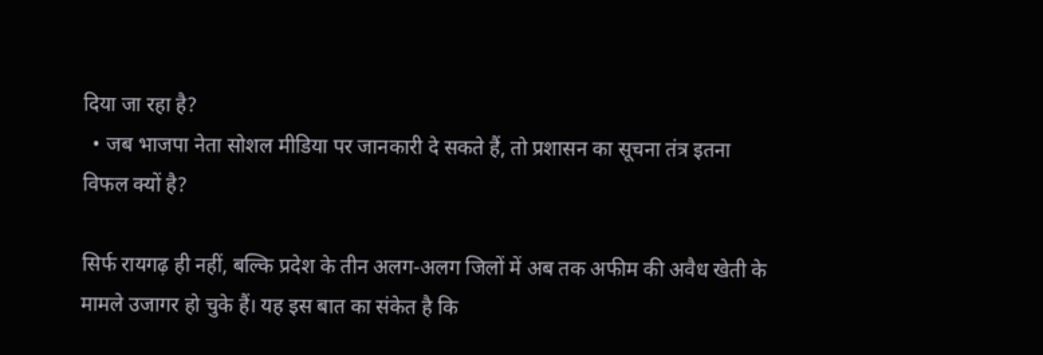दिया जा रहा है?
  • जब भाजपा नेता सोशल मीडिया पर जानकारी दे सकते हैं, तो प्रशासन का सूचना तंत्र इतना विफल क्यों है?

सिर्फ रायगढ़ ही नहीं, बल्कि प्रदेश के तीन अलग-अलग जिलों में अब तक अफीम की अवैध खेती के मामले उजागर हो चुके हैं। यह इस बात का संकेत है कि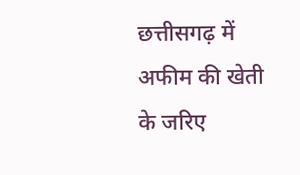छत्तीसगढ़ में अफीम की खेती के जरिए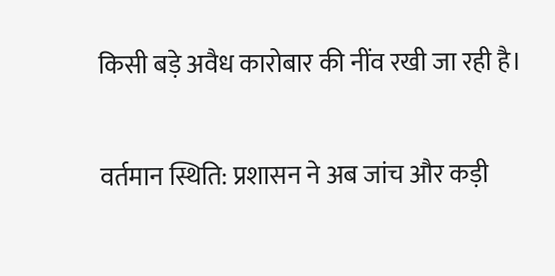किसी बड़े अवैध कारोबार की नींव रखी जा रही है।

वर्तमान स्थिति: प्रशासन ने अब जांच और कड़ी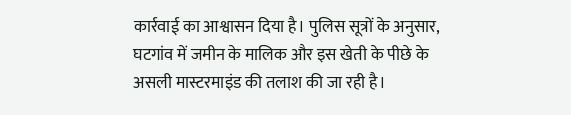कार्रवाई का आश्वासन दिया है। पुलिस सूत्रों के अनुसार, घटगांव में जमीन के मालिक और इस खेती के पीछे के असली मास्टरमाइंड की तलाश की जा रही है।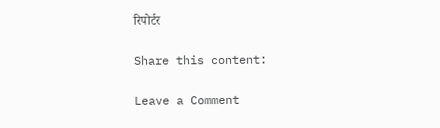रिपोर्टर

Share this content:

Leave a Comment